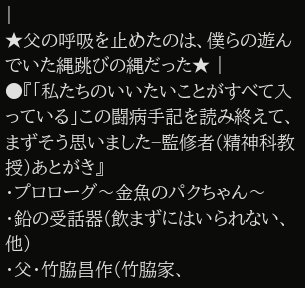|
★父の呼吸を止めたのは、僕らの遊んでいた縄跳びの縄だった★ |
●『「私たちのいいたいことがすべて入っている」この闘病手記を読み終えて、まずそう思いました−監修者(精神科教授)あとがき』
・プロローグ〜金魚のパクちゃん〜
・鉛の受話器(飲まずにはいられない、他)
・父・竹脇昌作(竹脇家、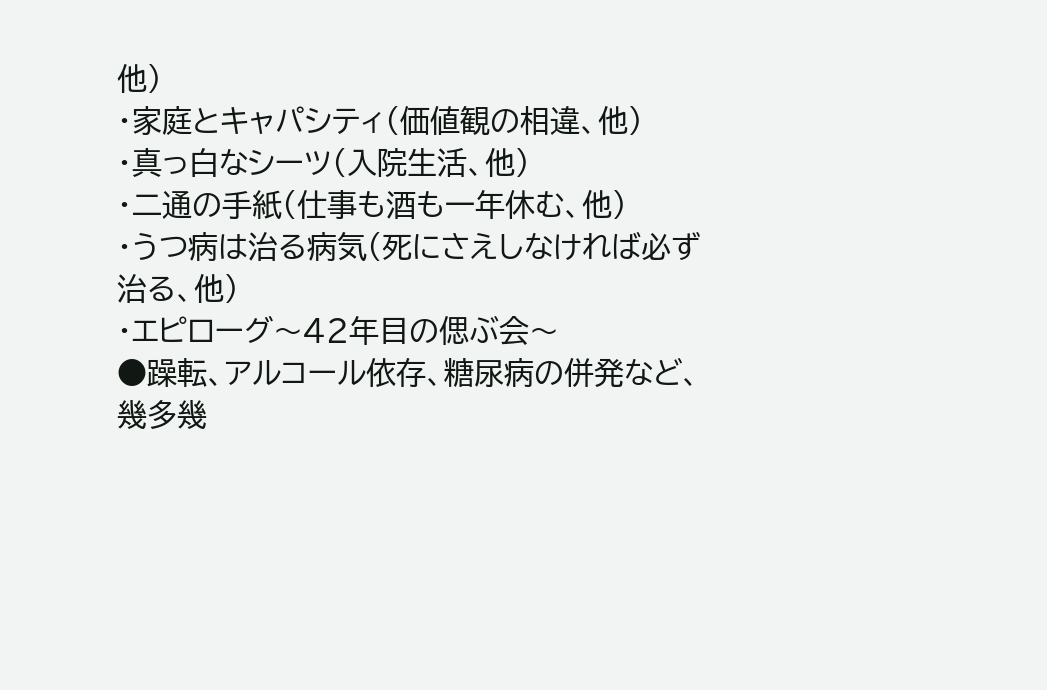他)
・家庭とキャパシティ(価値観の相違、他)
・真っ白なシーツ(入院生活、他)
・二通の手紙(仕事も酒も一年休む、他)
・うつ病は治る病気(死にさえしなければ必ず治る、他)
・エピローグ〜42年目の偲ぶ会〜
●躁転、アルコール依存、糖尿病の併発など、幾多幾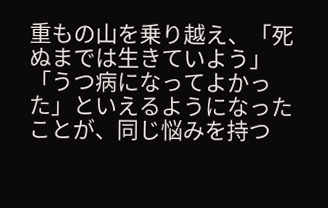重もの山を乗り越え、「死ぬまでは生きていよう」「うつ病になってよかった」といえるようになったことが、同じ悩みを持つ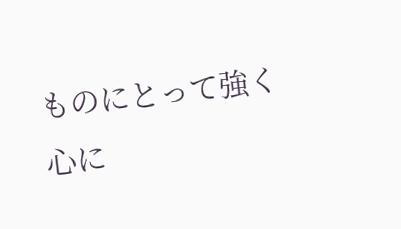ものにとって強く心に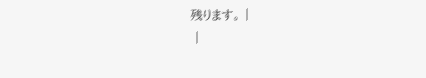残ります。 |
 |